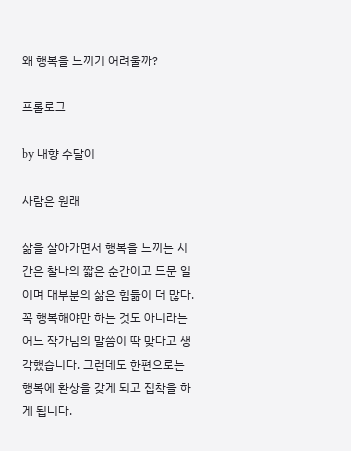왜 행복을 느끼기 어려울까?

프롤로그

by 내향 수달이

사람은 원래

삶을 살아가면서 행복을 느끼는 시간은 찰나의 짧은 순간이고 드문 일이며 대부분의 삶은 힘듦이 더 많다. 꼭 행복해야만 하는 것도 아니라는 어느 작가님의 말씀이 딱 맞다고 생각했습니다. 그런데도 한편으로는 행복에 환상을 갖게 되고 집착을 하게 됩니다.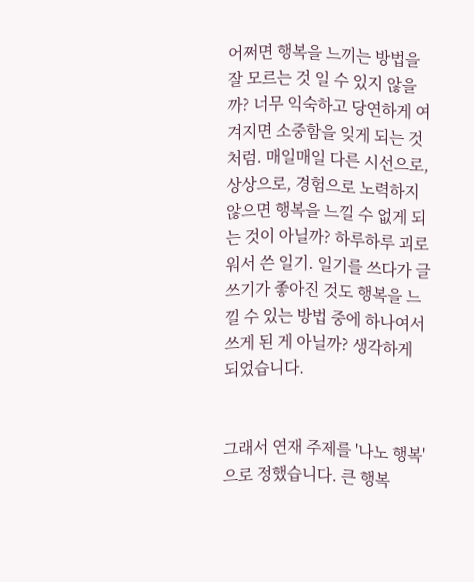어쩌면 행복을 느끼는 방법을 잘 모르는 것 일 수 있지 않을까? 너무 익숙하고 당연하게 여겨지면 소중함을 잊게 되는 것처럼. 매일매일 다른 시선으로, 상상으로, 경험으로 노력하지 않으면 행복을 느낄 수 없게 되는 것이 아닐까? 하루하루 괴로워서 쓴 일기. 일기를 쓰다가 글쓰기가 좋아진 것도 행복을 느낄 수 있는 방법 중에 하나여서 쓰게 된 게 아닐까? 생각하게 되었습니다.


그래서 연재 주제를 '나노 행복'으로 정했습니다. 큰 행복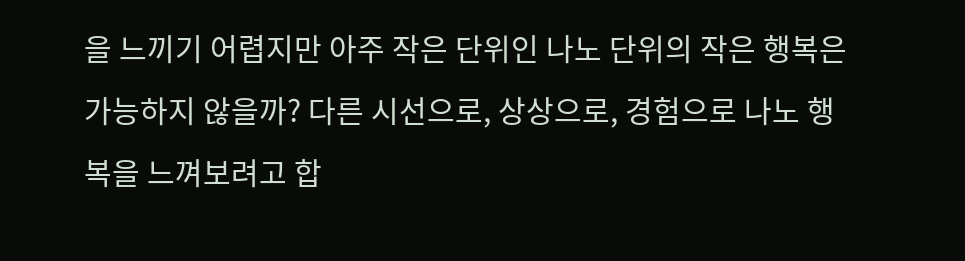을 느끼기 어렵지만 아주 작은 단위인 나노 단위의 작은 행복은 가능하지 않을까? 다른 시선으로, 상상으로, 경험으로 나노 행복을 느껴보려고 합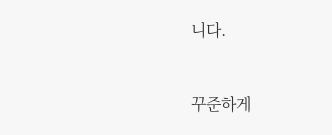니다.


꾸준하게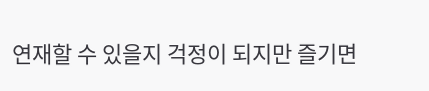연재할 수 있을지 걱정이 되지만 즐기면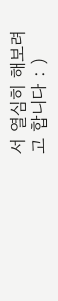서 열심히 해보려고 합니다 : )